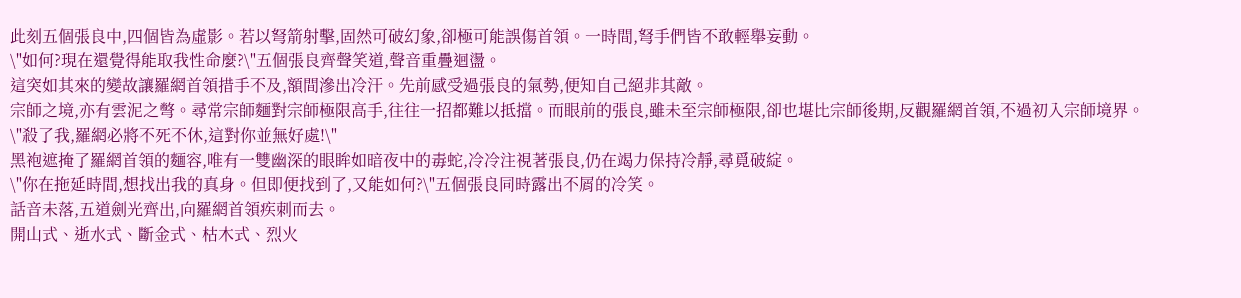此刻五個張良中,四個皆為虛影。若以弩箭射擊,固然可破幻象,卻極可能誤傷首領。一時間,弩手們皆不敢輕舉妄動。
\"如何?現在還覺得能取我性命麼?\"五個張良齊聲笑道,聲音重疊迴盪。
這突如其來的變故讓羅網首領措手不及,額間滲出冷汗。先前感受過張良的氣勢,便知自己絕非其敵。
宗師之境,亦有雲泥之彆。尋常宗師麵對宗師極限高手,往往一招都難以抵擋。而眼前的張良,雖未至宗師極限,卻也堪比宗師後期,反觀羅網首領,不過初入宗師境界。
\"殺了我,羅網必將不死不休,這對你並無好處!\"
黑袍遮掩了羅網首領的麵容,唯有一雙幽深的眼眸如暗夜中的毒蛇,冷冷注視著張良,仍在竭力保持冷靜,尋覓破綻。
\"你在拖延時間,想找出我的真身。但即便找到了,又能如何?\"五個張良同時露出不屑的冷笑。
話音未落,五道劍光齊出,向羅網首領疾刺而去。
開山式、逝水式、斷金式、枯木式、烈火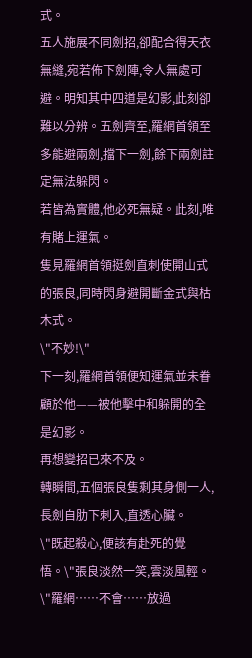式。
五人施展不同劍招,卻配合得天衣無縫,宛若佈下劍陣,令人無處可避。明知其中四道是幻影,此刻卻難以分辨。五劍齊至,羅網首領至多能避兩劍,擋下一劍,餘下兩劍註定無法躲閃。
若皆為實體,他必死無疑。此刻,唯有賭上運氣。
隻見羅網首領挺劍直刺使開山式的張良,同時閃身避開斷金式與枯木式。
\"不妙!\"
下一刻,羅網首領便知運氣並未眷顧於他——被他擊中和躲開的全是幻影。
再想變招已來不及。
轉瞬間,五個張良隻剩其身側一人,長劍自肋下刺入,直透心臟。
\"既起殺心,便該有赴死的覺悟。\"張良淡然一笑,雲淡風輕。
\"羅網……不會……放過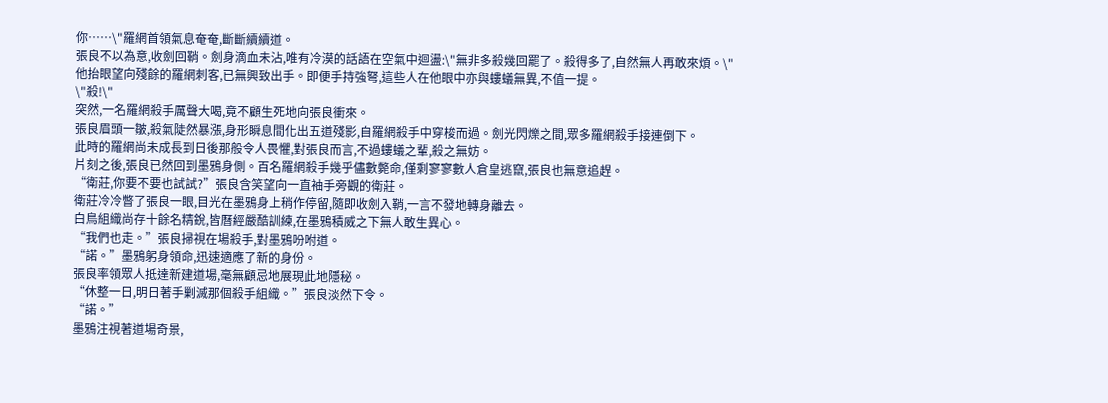你……\"羅網首領氣息奄奄,斷斷續續道。
張良不以為意,收劍回鞘。劍身滴血未沾,唯有冷漠的話語在空氣中迴盪:\"無非多殺幾回罷了。殺得多了,自然無人再敢來煩。\"
他抬眼望向殘餘的羅網刺客,已無興致出手。即便手持強弩,這些人在他眼中亦與螻蟻無異,不值一提。
\"殺!\"
突然,一名羅網殺手厲聲大喝,竟不顧生死地向張良衝來。
張良眉頭一皺,殺氣陡然暴漲,身形瞬息間化出五道殘影,自羅網殺手中穿梭而過。劍光閃爍之間,眾多羅網殺手接連倒下。
此時的羅網尚未成長到日後那般令人畏懼,對張良而言,不過螻蟻之輩,殺之無妨。
片刻之後,張良已然回到墨鴉身側。百名羅網殺手幾乎儘數斃命,僅剩寥寥數人倉皇逃竄,張良也無意追趕。
“衛莊,你要不要也試試?”張良含笑望向一直袖手旁觀的衛莊。
衛莊冷冷瞥了張良一眼,目光在墨鴉身上稍作停留,隨即收劍入鞘,一言不發地轉身離去。
白鳥組織尚存十餘名精銳,皆曆經嚴酷訓練,在墨鴉積威之下無人敢生異心。
“我們也走。”張良掃視在場殺手,對墨鴉吩咐道。
“諾。”墨鴉躬身領命,迅速適應了新的身份。
張良率領眾人抵達新建道場,毫無顧忌地展現此地隱秘。
“休整一日,明日著手剿滅那個殺手組織。”張良淡然下令。
“諾。”
墨鴉注視著道場奇景,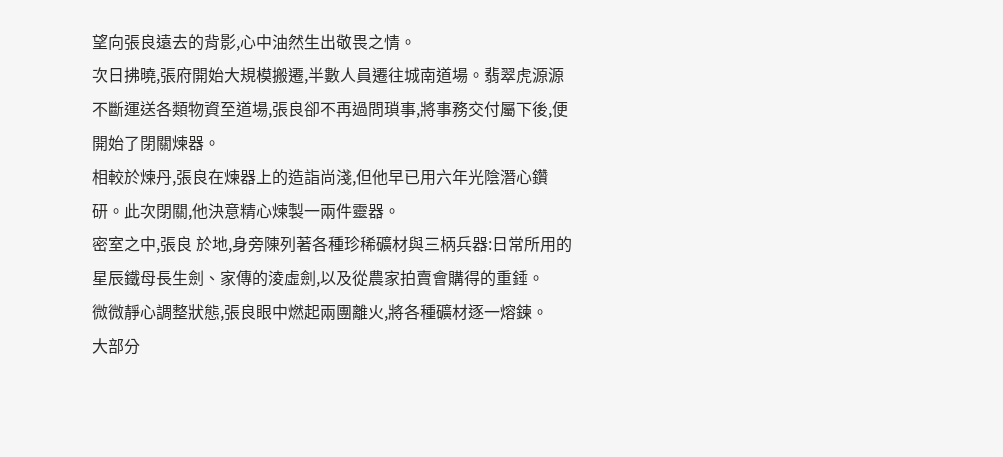望向張良遠去的背影,心中油然生出敬畏之情。
次日拂曉,張府開始大規模搬遷,半數人員遷往城南道場。翡翠虎源源不斷運送各類物資至道場,張良卻不再過問瑣事,將事務交付屬下後,便開始了閉關煉器。
相較於煉丹,張良在煉器上的造詣尚淺,但他早已用六年光陰潛心鑽研。此次閉關,他決意精心煉製一兩件靈器。
密室之中,張良 於地,身旁陳列著各種珍稀礦材與三柄兵器:日常所用的星辰鐵母長生劍、家傳的淩虛劍,以及從農家拍賣會購得的重錘。
微微靜心調整狀態,張良眼中燃起兩團離火,將各種礦材逐一熔鍊。
大部分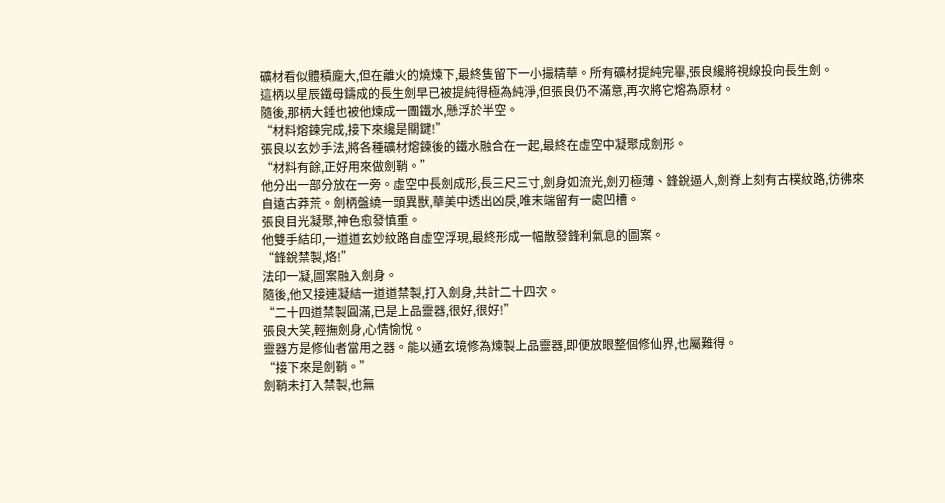礦材看似體積龐大,但在離火的燒煉下,最終隻留下一小撮精華。所有礦材提純完畢,張良纔將視線投向長生劍。
這柄以星辰鐵母鑄成的長生劍早已被提純得極為純淨,但張良仍不滿意,再次將它熔為原材。
隨後,那柄大錘也被他煉成一團鐵水,懸浮於半空。
“材料熔鍊完成,接下來纔是關鍵!”
張良以玄妙手法,將各種礦材熔鍊後的鐵水融合在一起,最終在虛空中凝聚成劍形。
“材料有餘,正好用來做劍鞘。”
他分出一部分放在一旁。虛空中長劍成形,長三尺三寸,劍身如流光,劍刃極薄、鋒銳逼人,劍脊上刻有古樸紋路,彷彿來自遠古莽荒。劍柄盤繞一頭異獸,華美中透出凶戾,唯末端留有一處凹槽。
張良目光凝聚,神色愈發慎重。
他雙手結印,一道道玄妙紋路自虛空浮現,最終形成一幅散發鋒利氣息的圖案。
“鋒銳禁製,烙!”
法印一凝,圖案融入劍身。
隨後,他又接連凝結一道道禁製,打入劍身,共計二十四次。
“二十四道禁製圓滿,已是上品靈器,很好,很好!”
張良大笑,輕撫劍身,心情愉悅。
靈器方是修仙者當用之器。能以通玄境修為煉製上品靈器,即便放眼整個修仙界,也屬難得。
“接下來是劍鞘。”
劍鞘未打入禁製,也無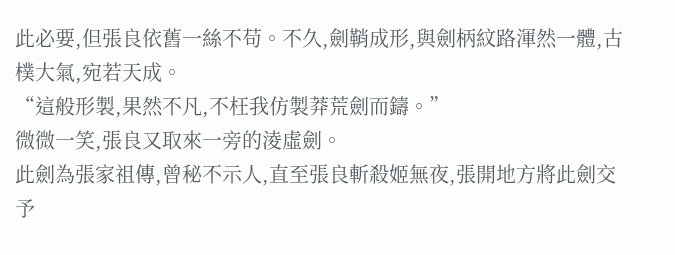此必要,但張良依舊一絲不苟。不久,劍鞘成形,與劍柄紋路渾然一體,古樸大氣,宛若天成。
“這般形製,果然不凡,不枉我仿製莽荒劍而鑄。”
微微一笑,張良又取來一旁的淩虛劍。
此劍為張家祖傳,曾秘不示人,直至張良斬殺姬無夜,張開地方將此劍交予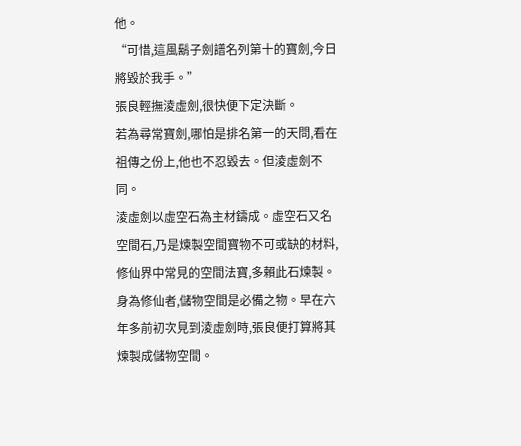他。
“可惜,這風鬍子劍譜名列第十的寶劍,今日將毀於我手。”
張良輕撫淩虛劍,很快便下定決斷。
若為尋常寶劍,哪怕是排名第一的天問,看在祖傳之份上,他也不忍毀去。但淩虛劍不同。
淩虛劍以虛空石為主材鑄成。虛空石又名空間石,乃是煉製空間寶物不可或缺的材料,修仙界中常見的空間法寶,多賴此石煉製。
身為修仙者,儲物空間是必備之物。早在六年多前初次見到淩虛劍時,張良便打算將其煉製成儲物空間。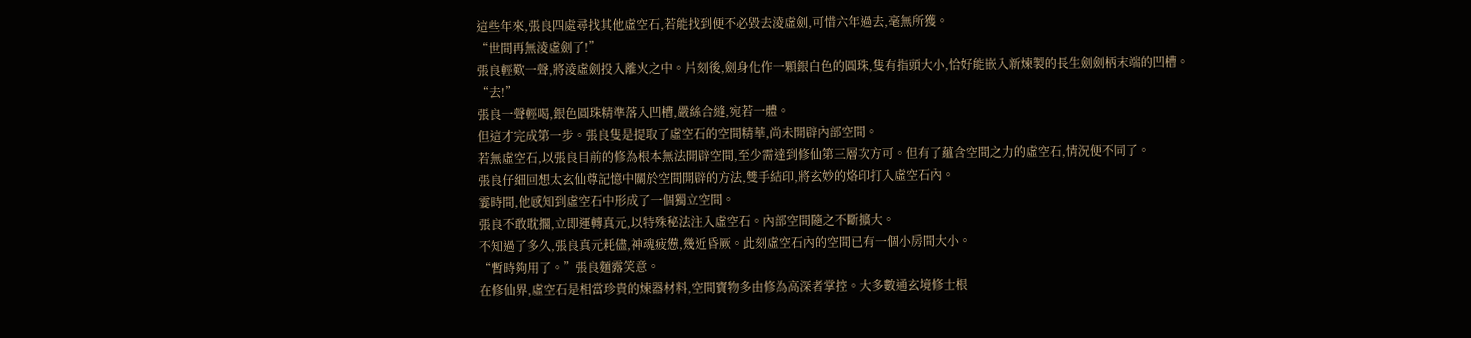這些年來,張良四處尋找其他虛空石,若能找到便不必毀去淩虛劍,可惜六年過去,毫無所獲。
“世間再無淩虛劍了!”
張良輕歎一聲,將淩虛劍投入離火之中。片刻後,劍身化作一顆銀白色的圓珠,隻有指頭大小,恰好能嵌入新煉製的長生劍劍柄末端的凹槽。
“去!”
張良一聲輕喝,銀色圓珠精準落入凹槽,嚴絲合縫,宛若一體。
但這才完成第一步。張良隻是提取了虛空石的空間精華,尚未開辟內部空間。
若無虛空石,以張良目前的修為根本無法開辟空間,至少需達到修仙第三層次方可。但有了蘊含空間之力的虛空石,情況便不同了。
張良仔細回想太玄仙尊記憶中關於空間開辟的方法,雙手結印,將玄妙的烙印打入虛空石內。
霎時間,他感知到虛空石中形成了一個獨立空間。
張良不敢耽擱,立即運轉真元,以特殊秘法注入虛空石。內部空間隨之不斷擴大。
不知過了多久,張良真元耗儘,神魂疲憊,幾近昏厥。此刻虛空石內的空間已有一個小房間大小。
“暫時夠用了。”張良麵露笑意。
在修仙界,虛空石是相當珍貴的煉器材料,空間寶物多由修為高深者掌控。大多數通玄境修士根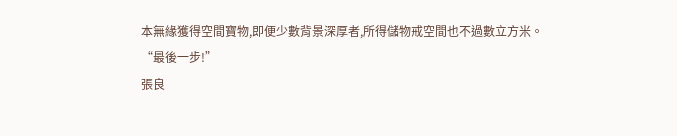本無緣獲得空間寶物,即便少數背景深厚者,所得儲物戒空間也不過數立方米。
“最後一步!”
張良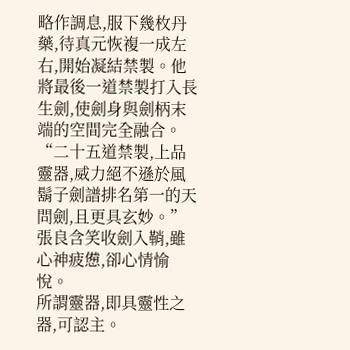略作調息,服下幾枚丹藥,待真元恢複一成左右,開始凝結禁製。他將最後一道禁製打入長生劍,使劍身與劍柄末端的空間完全融合。
“二十五道禁製,上品靈器,威力絕不遜於風鬍子劍譜排名第一的天問劍,且更具玄妙。”
張良含笑收劍入鞘,雖心神疲憊,卻心情愉悅。
所謂靈器,即具靈性之器,可認主。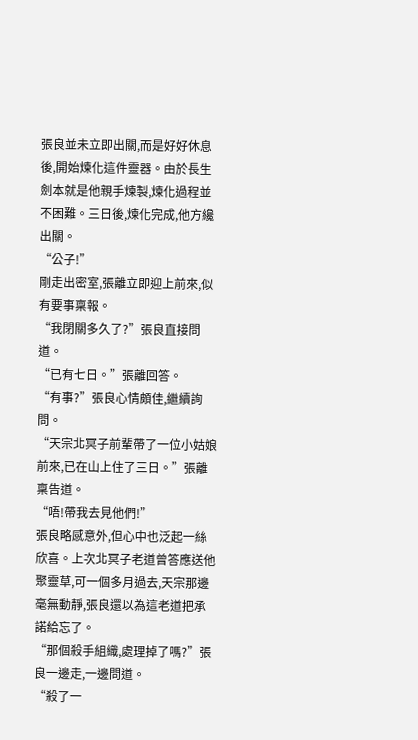張良並未立即出關,而是好好休息後,開始煉化這件靈器。由於長生劍本就是他親手煉製,煉化過程並不困難。三日後,煉化完成,他方纔出關。
“公子!”
剛走出密室,張離立即迎上前來,似有要事稟報。
“我閉關多久了?”張良直接問道。
“已有七日。”張離回答。
“有事?”張良心情頗佳,繼續詢問。
“天宗北冥子前輩帶了一位小姑娘前來,已在山上住了三日。”張離稟告道。
“唔!帶我去見他們!”
張良略感意外,但心中也泛起一絲欣喜。上次北冥子老道曾答應送他聚靈草,可一個多月過去,天宗那邊毫無動靜,張良還以為這老道把承諾給忘了。
“那個殺手組織,處理掉了嗎?”張良一邊走,一邊問道。
“殺了一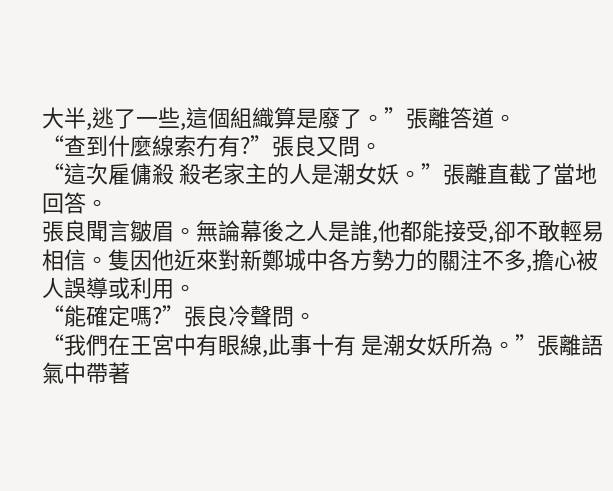大半,逃了一些,這個組織算是廢了。”張離答道。
“查到什麼線索冇有?”張良又問。
“這次雇傭殺 殺老家主的人是潮女妖。”張離直截了當地回答。
張良聞言皺眉。無論幕後之人是誰,他都能接受,卻不敢輕易相信。隻因他近來對新鄭城中各方勢力的關注不多,擔心被人誤導或利用。
“能確定嗎?”張良冷聲問。
“我們在王宮中有眼線,此事十有 是潮女妖所為。”張離語氣中帶著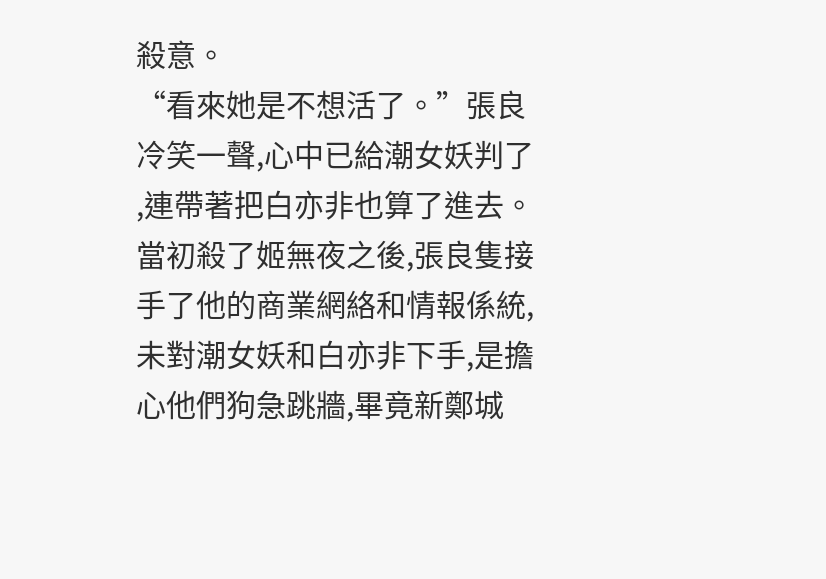殺意。
“看來她是不想活了。”張良冷笑一聲,心中已給潮女妖判了 ,連帶著把白亦非也算了進去。
當初殺了姬無夜之後,張良隻接手了他的商業網絡和情報係統,未對潮女妖和白亦非下手,是擔心他們狗急跳牆,畢竟新鄭城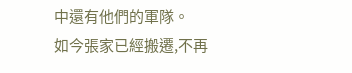中還有他們的軍隊。
如今張家已經搬遷,不再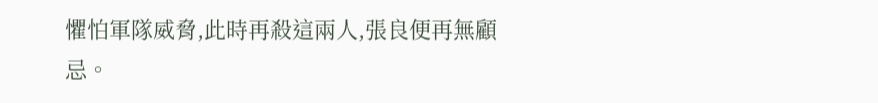懼怕軍隊威脅,此時再殺這兩人,張良便再無顧忌。